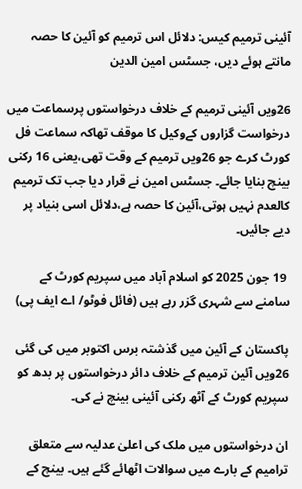آئینی ترمیم کیس: دلائل اس ترمیم کو آئین کا حصہ مانتے ہوئے دیں، جسٹس امین الدین

26ویں آئینی ترمیم کے خلاف درخواستوں پرسماعت میں درخواست گزاروں کےوکیل کا موقف تھاکہ سماعت فل کورٹ کرے جو 26ویں ترمیم کے وقت تھی،یعنی 16 رکنی بینچ بنایا جائے۔ جسٹس امین نے قرار دیا جب تک ترمیم کالعدم نہیں ہوتی،آئین کا حصہ ہے،دلائل اسی بنیاد پر دیے جائیں۔

 19 جون 2025 کو اسلام آباد میں سپریم کورٹ کے سامنے سے شہری گزر رہے ہیں (فائل فوٹو/ اے ایف پی)

پاکستان کے آئین میں گذشتہ برس اکتوبر میں کی گئی 26ویں آئین ترمیم کے خلاف دائر درخواستوں پر بدھ کو سپریم کورٹ کے آٹھ رکنی آئینی بینچ نے کی۔

ان درخواستوں میں ملک کی اعلیٰ عدلیہ سے متعلق ترامیم کے بارے میں سوالات اٹھائے گئے ہیں۔ بینچ کے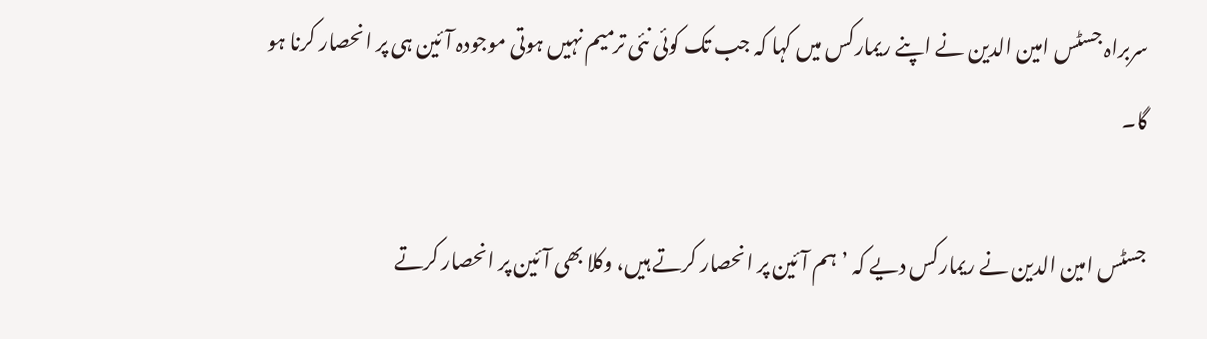سربراہ جسٹس امین الدین نے اپنے ریمارکس میں کہا کہ جب تک کوئی نئی ترمیم نہیں ہوتی موجودہ آئین ہی پر انحصار کرنا ہو گا۔

جسٹس امین الدین نے ریمارکس دیے کہ ’ہم آئین پر انحصار کرتے ہیں، وکلا بھی آئین پر انحصار کرتے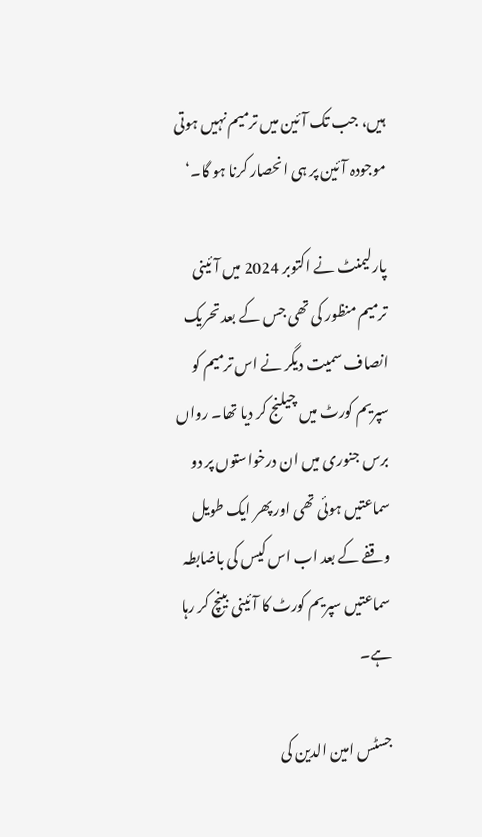ہیں، جب تک آئین میں ترمیم نہیں ہوتی موجودہ آئین پر ہی انحصار کرنا ہو گا۔‘

پارلیمنٹ نے اکتوبر 2024 میں آئینی ترمیم منظور کی تھی جس کے بعد تحریک انصاف سمیت دیگر نے اس ترمیم کو سپریم کورٹ میں چیلنج کر دیا تھا۔ رواں برس جنوری میں ان درخواستوں پر دو سماعتیں ہوئی تھی اور پھر ایک طویل وقفے کے بعد اب اس کیس کی باضابطہ سماعتیں سپریم کورٹ کا آئینی بینچ کر رہا ہے۔

جسٹس امین الدین کی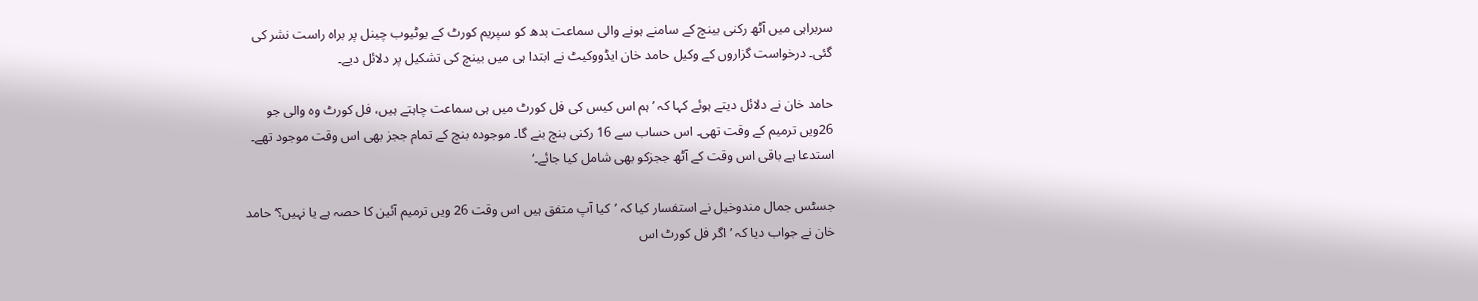سربراہی میں آٹھ رکنی بینچ کے سامنے ہونے والی سماعت بدھ کو سپریم کورٹ کے یوٹیوب چینل پر براہ راست نشر کی گئی۔ درخواست گزاروں کے وکیل حامد خان ایڈووکیٹ نے ابتدا ہی میں بینچ کی تشکیل پر دلائل دیے۔

حامد خان نے دلائل دیتے ہوئے کہا کہ ’ہم اس کیس کی فل کورٹ میں ہی سماعت چاہتے ہیں، فل کورٹ وہ والی جو 26ویں ترمیم کے وقت تھی۔ اس حساب سے 16 رکنی بنچ بنے گا۔ موجودہ بنچ کے تمام ججز بھی اس وقت موجود تھے۔ استدعا ہے باقی اس وقت کے آٹھ ججزکو بھی شامل کیا جائے۔‘

جسٹس جمال مندوخیل نے استفسار کیا کہ ’کیا آپ متفق ہیں اس وقت 26 ویں ترمیم آئین کا حصہ ہے یا نہیں؟‘ حامد خان نے جواب دیا کہ ’اگر فل کورٹ اس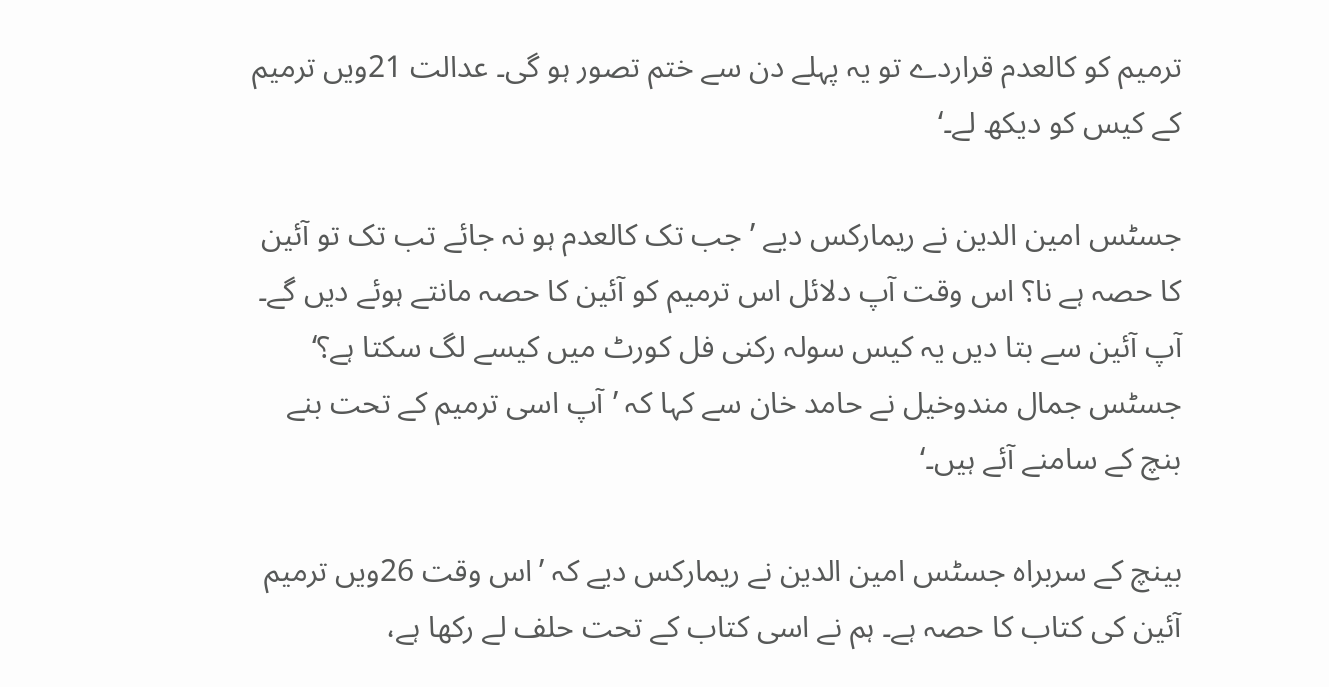ترمیم کو کالعدم قراردے تو یہ پہلے دن سے ختم تصور ہو گی۔ عدالت 21ویں ترمیم کے کیس کو دیکھ لے۔‘

جسٹس امین الدین نے ریمارکس دیے ’جب تک کالعدم ہو نہ جائے تب تک تو آئین کا حصہ ہے نا؟ اس وقت آپ دلائل اس ترمیم کو آئین کا حصہ مانتے ہوئے دیں گے۔ آپ آئین سے بتا دیں یہ کیس سولہ رکنی فل کورٹ میں کیسے لگ سکتا ہے؟‘ جسٹس جمال مندوخیل نے حامد خان سے کہا کہ ’آپ اسی ترمیم کے تحت بنے بنچ کے سامنے آئے ہیں۔‘

بینچ کے سربراہ جسٹس امین الدین نے ریمارکس دیے کہ ’اس وقت 26ویں ترمیم آئین کی کتاب کا حصہ ہے۔ ہم نے اسی کتاب کے تحت حلف لے رکھا ہے،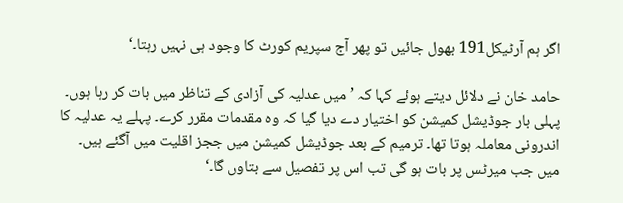اگر ہم آرٹیکل191 بھول جائیں تو پھر آج سپریم کورٹ کا وجود ہی نہیں رہتا۔‘

حامد خان نے دلائل دیتے ہوئے کہا کہ ’میں عدلیہ کی آزادی کے تناظر میں بات کر رہا ہوں۔ پہلی بار جوڈیشل کمیشن کو اختیار دے دیا گیا کہ وہ مقدمات مقرر کرے۔ پہلے یہ عدلیہ کا اندرونی معاملہ ہوتا تھا۔ ترمیم کے بعد جوڈیشل کمیشن میں ججز اقلیت میں آگئے ہیں۔ میں جب میرٹس پر بات ہو گی تب اس پر تفصیل سے بتاوں گا۔‘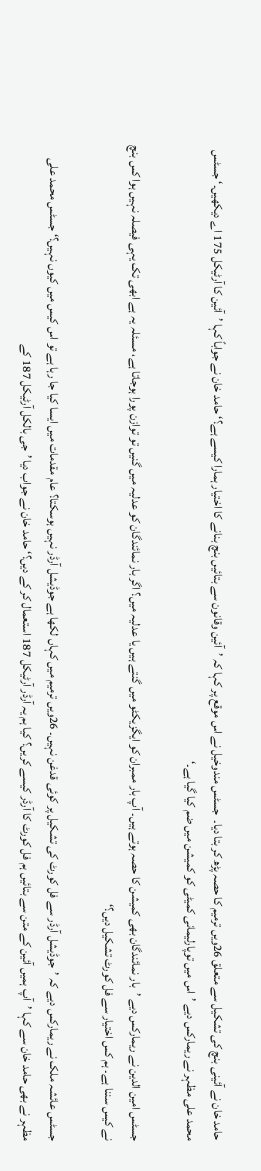حامد خان نے آئینی بنچ کی تشکیل سے متعلق 26ویں ترمیم کا حصہ پڑھ کر بتا دیا۔  جسٹس مندوخیل نے اس موقع پر کہا کہ ’آئین وقانون سے بتائیں بنچ بنانے کا اختیار ہمارا کیسے ہے؟‘ حامد خان نے جواباً کہا ’آئین کا آرٹیکل 175 اے دیکھیں۔‘ جسٹس محمد علی مظہر نے ریمارکس دیے ’اس میں توپارلیمانی کمیٹی کو کمیشن میں ضم کیا گیا ہے۔‘

جسٹس امین الدین نے ریمارکس دیے ’بار نمائندگان بھی کمیشن کا حصہ ہوتے ہیں۔ آپ بار ممبران کو ایگزیکٹو میں گنتے ہیں یا عدلیہ میں؟ اگر بار نمائندگان کو عدلیہ میں گنیں تو توازن پورا ہوجاتا ہے، مسئلہ یہ ہے ابھی تک یہی فیصلہ نہیں ہوا کس بنچ نے کیس سننا ہے۔ ہم کس اختیار سے فل کورٹ تشکیل دیں؟‘

جسٹس عائشہ ملک نے ریمارکس دیے کہ ’جوڈیشل آرڈر سے فل کورٹ کی تشکیل پر کوئی قدغن نہیں۔ 26ویں ترمیم میں کہاں لکھا ہے جوڈیشل آرڈر نہیں ہوسکتا؟ عام مقدمات میں ایسا کیا جا رہا ہے تو اس کیس میں کیوں نہیں؟‘ جسٹس محمد علی مظہر نے بھی حامد خان سے کہا ’آپ ہمیں آئین کے متن سے بتائیں ہم فل کورٹ کا آرڈر کیسے کریں؟ کیا ہم یہ آرڈر آرٹیکل 187 استعمال کر کے دیں؟‘ حامد خان نے جواب دیا ’جی بالکل آرٹیکل 187 کے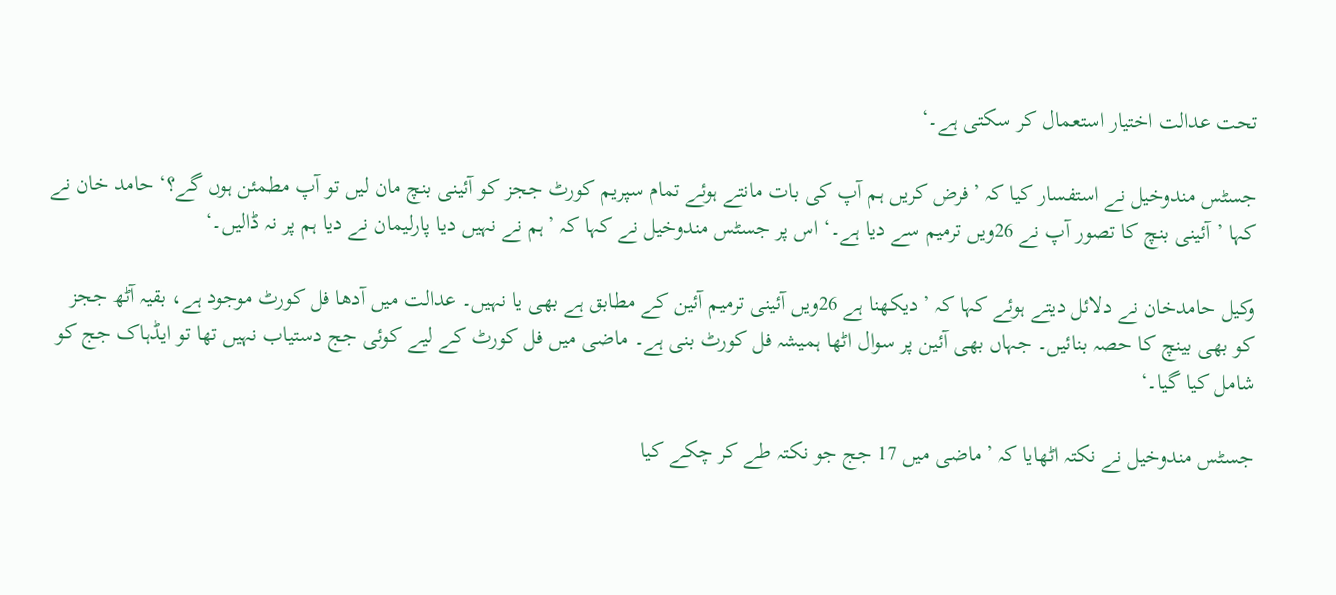تحت عدالت اختیار استعمال کر سکتی ہے۔‘

جسٹس مندوخیل نے استفسار کیا کہ ’فرض کریں ہم آپ کی بات مانتے ہوئے تمام سپریم کورٹ ججز کو آئینی بنچ مان لیں تو آپ مطمئن ہوں گے؟‘ حامد خان نے کہا ’آئینی بنچ کا تصور آپ نے 26ویں ترمیم سے دیا ہے۔‘ اس پر جسٹس مندوخیل نے کہا کہ ’ہم نے نہیں دیا پارلیمان نے دیا ہم پر نہ ڈالیں۔‘

وکیل حامدخان نے دلائل دیتے ہوئے کہا کہ ’دیکھنا ہے 26ویں آئینی ترمیم آئین کے مطابق ہے بھی یا نہیں۔ عدالت میں آدھا فل کورٹ موجود ہے، بقیہ آٹھ ججز کو بھی بینچ کا حصہ بنائیں۔ جہاں بھی آئین پر سوال اٹھا ہمیشہ فل کورٹ بنی ہے۔ ماضی میں فل کورٹ کے لیے کوئی جج دستیاب نہیں تھا تو ایڈہاک جج کو شامل کیا گیا۔‘

جسٹس مندوخیل نے نکتہ اٹھایا کہ ’ماضی میں 17 جج جو نکتہ طے کر چکے کیا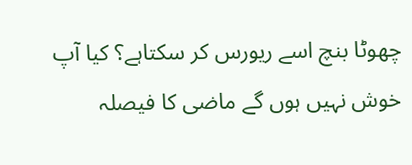چھوٹا بنچ اسے ریورس کر سکتاہے؟ کیا آپ خوش نہیں ہوں گے ماضی کا فیصلہ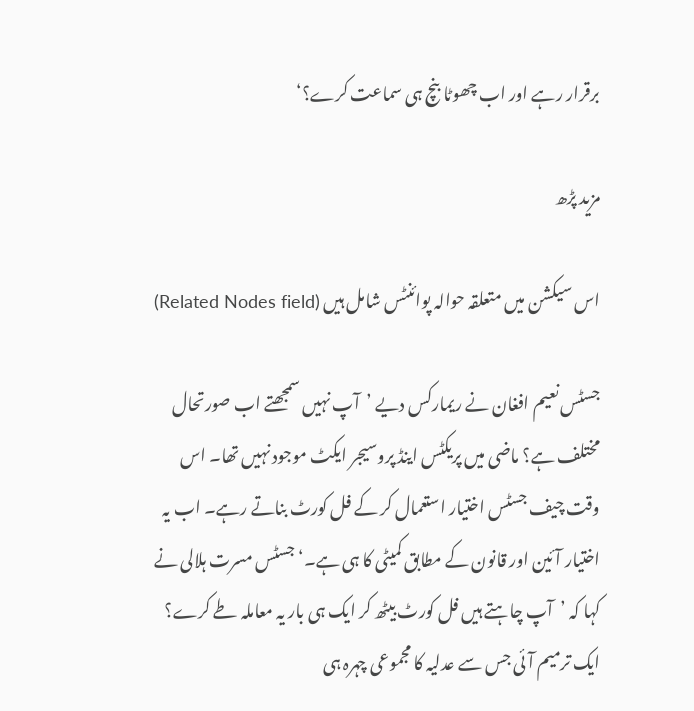برقرار رہے اور اب چھوٹا بنچ ہی سماعت کرے؟‘

مزید پڑھ

اس سیکشن میں متعلقہ حوالہ پوائنٹس شامل ہیں (Related Nodes field)

جسٹس نعیم افغان نے ریمارکس دیے ’آپ نہیں سمجھتے اب صورتحال مختلف ہے؟ ماضی میں پریکٹس اینڈ پروسیجر ایکٹ موجود نہیں تھا۔ اس وقت چیف جسٹس اختیار استعمال کر کے فل کورٹ بناتے رہے۔ اب یہ اختیار آئین اور قانون کے مطابق کمیٹی کا ہی ہے۔‘ جسٹس مسرت ہلالی نے کہا کہ ’آپ چاہتے ہیں فل کورٹ بیٹھ کر ایک ہی بار یہ معاملہ طے کرے؟ ایک ترمیم آئی جس سے عدلیہ کا مجموعی چہرہ ہی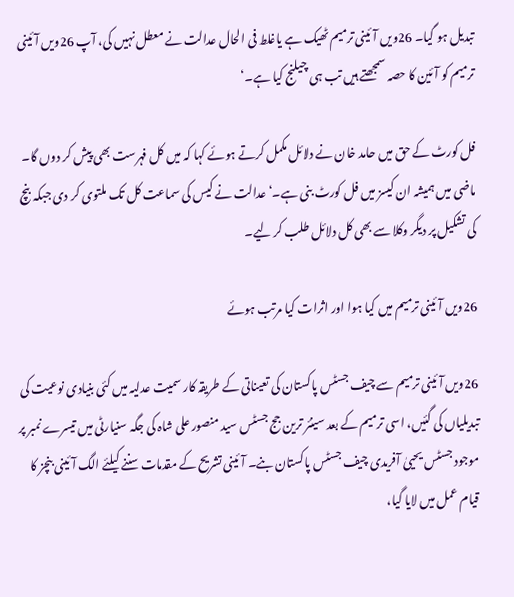تبدیل ہو گیا۔ 26ویں آئینی ترمیم ٹھیک ہے یاغلط فی الحال عدالت نے معطل نہیں کی، آپ 26ویں آئینی ترمیم کو آئین کا حصہ سمجھتے ہیں تب ہی چیلنج کیا ہے۔‘

فل کورٹ کے حق میں حامد خان نے دلائل مکمل کرتے ہوئے کہا کہ میں کل فہرست بھی پیش کر دوں گا۔ ماضی میں ہمیشہ ان کیسز میں فل کورٹ بنی ہے۔‘ عدالت نے کیس کی سماعت کل تک ملتوی کر دی جبکہ بنچ کی تشکیل پر دیگر وکلا سے بھی کل دلائل طلب کر لیے۔

26ویں آئینی ترمیم میں کیا ہوا اور اثرات کیا مرتب ہوئے

26ویں آئینی ترمیم سے چیف جسٹس پاکستان کی تعیناتی کے طریقہ کار سمیت عدلیہ میں کئی بنیادی نوعیت کی تبدیلیاں کی گئیں، اسی ترمیم کے بعد سینئر ترین جج جسٹس سید منصور علی شاہ کی جگہ سنیارٹی میں تیسرے نمبر پر موجود جسٹس یحییٰ آفریدی چیف جسٹس پاکستان بنے۔ آئینی تشریح کے مقدمات سننے کیلئے الگ آئینی بنچز کا قیام عمل میں لایا گیا،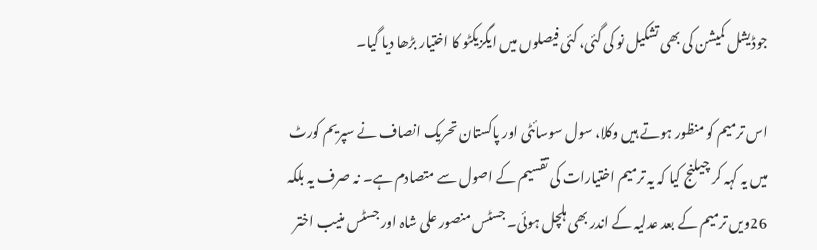جوڈیشل کمیشن کی بھی تشکیل نو کی گئی، کئی فیصلوں میں ایگزیکٹو کا اختیار بڑھا دیا گیا۔

اس ترمیم کو منظور ہوتے ہیں وکلا، سول سوسائٹی اور پاکستان تحریک انصاف نے سپریم کورٹ میں یہ کہہ کر چیلنج کیا کہ یہ ترمیم اختیارات کی تقسیم کے اصول سے متصادم ہے۔ نہ صرف یہ بلکہ 26ویں ترمیم کے بعد عدلیہ کے اندر بھی ہلچل ہوئی۔ جسٹس منصور علی شاہ اور جسٹس منیب اختر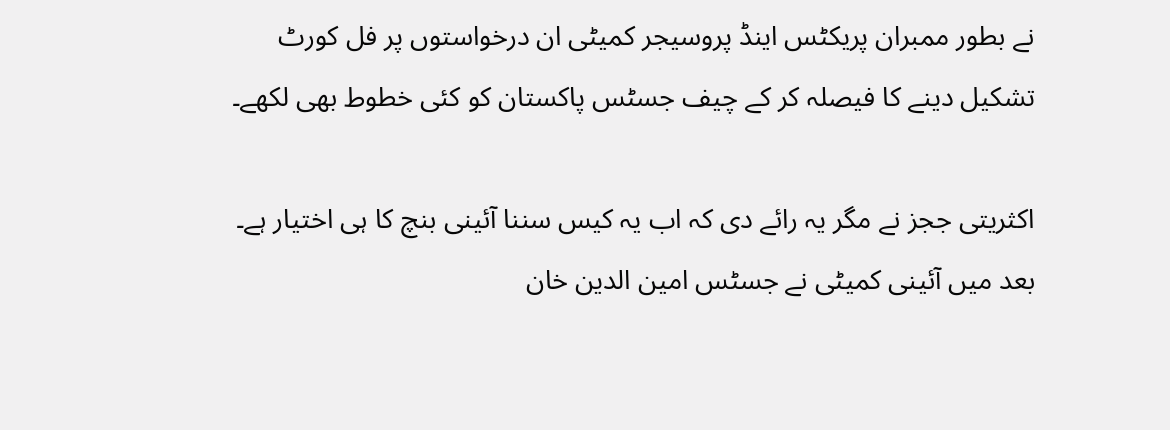نے بطور ممبران پریکٹس اینڈ پروسیجر کمیٹی ان درخواستوں پر فل کورٹ تشکیل دینے کا فیصلہ کر کے چیف جسٹس پاکستان کو کئی خطوط بھی لکھے۔

اکثریتی ججز نے مگر یہ رائے دی کہ اب یہ کیس سننا آئینی بنچ کا ہی اختیار ہے۔ بعد میں آئینی کمیٹی نے جسٹس امین الدین خان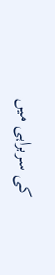کی سربراہی میں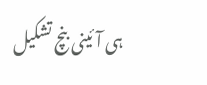ہی آئینی بنچ تشکیل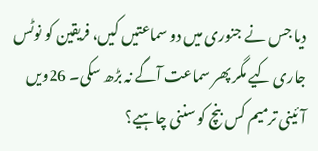دیا جس نے جنوری میں دو سماعتیں کیں، فریقین کو نوٹس جاری کیے مگر پھر سماعت آگے نہ بڑھ سکی۔ 26ویں آئینی ترمیم کس بنچ کو سننی چاہیے؟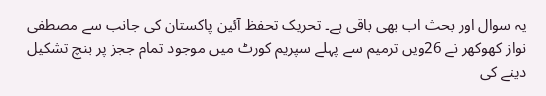یہ سوال اور بحث اب بھی باقی ہے۔ تحریک تحفظ آئین پاکستان کی جانب سے مصطفی نواز کھوکھر نے 26ویں ترمیم سے پہلے سپریم کورٹ میں موجود تمام ججز پر بنچ تشکیل دینے کی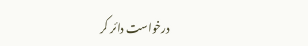درخواست دائر کر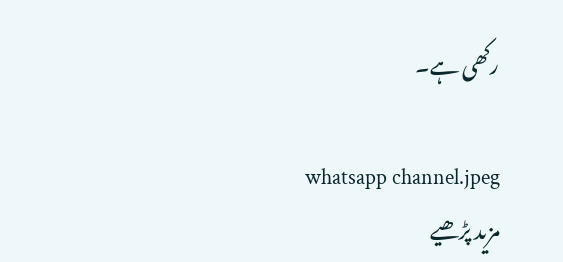رکھی ہے۔

whatsapp channel.jpeg
مزید پڑھیے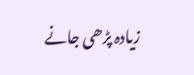زیادہ پڑھی جانے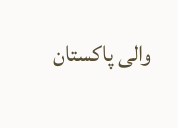والی پاکستان